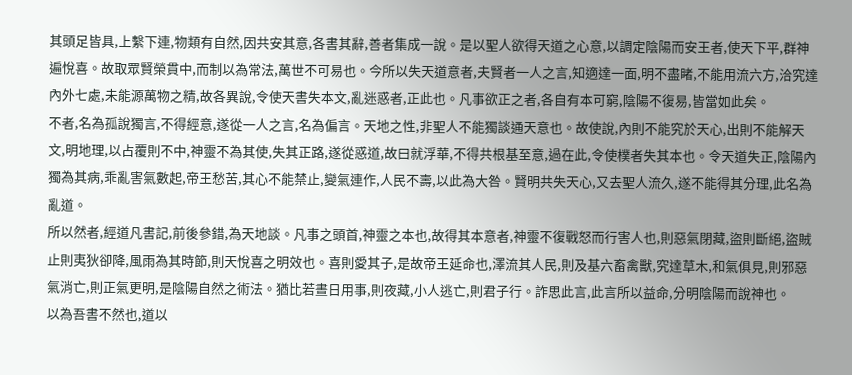其頭足皆具,上繫下連,物類有自然,因共安其意,各書其辭,善者集成一說。是以聖人欲得天道之心意,以調定陰陽而安王者,使天下平,群神遍悅喜。故取眾賢榮貫中,而制以為常法,萬世不可易也。今所以失天道意者,夫賢者一人之言,知適達一面,明不盡睹,不能用流六方,洽究達內外七處,未能源萬物之精,故各異說,令使天書失本文,亂迷惑者,正此也。凡事欲正之者,各自有本可窮,陰陽不復易,皆當如此矣。
不者,名為孤說獨言,不得經意,遂從一人之言,名為偏言。天地之性,非聖人不能獨談通天意也。故使說,內則不能究於天心,出則不能解天文,明地理,以占覆則不中,神靈不為其使,失其正路,遂從惑道,故曰就浮華,不得共根基至意,過在此,令使樸者失其本也。令天道失正,陰陽內獨為其病,乖亂害氣數起,帝王愁苦,其心不能禁止,變氣連作,人民不壽,以此為大咎。賢明共失天心,又去聖人流久,遂不能得其分理,此名為亂道。
所以然者,經道凡書記,前後參錯,為天地談。凡事之頭首,神靈之本也,故得其本意者,神靈不復戰怒而行害人也,則惡氣閉藏,盜則斷絕,盜賊止則夷狄卻降,風雨為其時節,則天悅喜之明效也。喜則愛其子,是故帝王延命也,澤流其人民,則及基六畜禽獸,究達草木,和氣俱見,則邪惡氣消亡,則正氣更明,是陰陽自然之術法。猶比若晝日用事,則夜藏,小人逃亡,則君子行。詐思此言,此言所以益命,分明陰陽而說神也。
以為吾書不然也,道以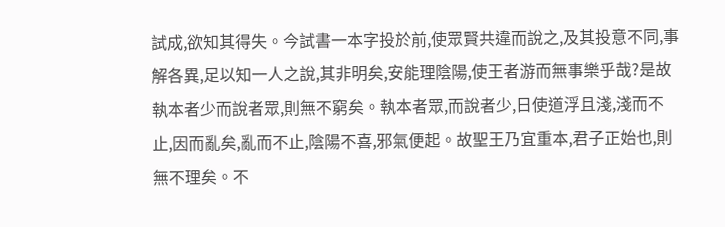試成,欲知其得失。今試書一本字投於前,使眾賢共違而說之,及其投意不同,事解各異,足以知一人之說,其非明矣,安能理陰陽,使王者游而無事樂乎哉?是故執本者少而說者眾,則無不窮矣。執本者眾,而說者少,日使道浮且淺,淺而不止,因而亂矣,亂而不止,陰陽不喜,邪氣便起。故聖王乃宜重本,君子正始也,則無不理矣。不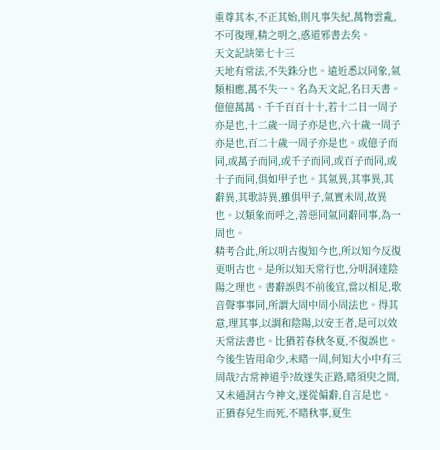重尊其本,不正其始,則凡事失紀,萬物雲亂,不可復理,精之明之,惑道邪書去矣。
天文記訣第七十三
天地有常法,不失銖分也。遠近悉以同象,氣類相應,萬不失一。名為天文記,名曰天書。億億萬萬、千千百百十十,若十二日一周子亦是也,十二歲一周子亦是也,六十歲一周子亦是也,百二十歲一周子亦是也。或億子而同,或萬子而同,或千子而同,或百子而同,或十子而同,俱如甲子也。其氣異,其事異,其辭異,其歌詩異,雖俱甲子,氣實未周,故異也。以類象而呼之,善惡同氣同辭同事,為一周也。
精考合此,所以明古復知今也,所以知今反復更明古也。是所以知天常行也,分明洞達陰陽之理也。書辭誤與不前後宜,當以相足,歌音聲事事同,所謂大周中周小周法也。得其意,理其事,以調和陰陽,以安王者,是可以效天常法書也。比猶若春秋冬夏,不復誤也。今後生皆用命少,未睹一周,何知大小中有三周哉?古常神道乎?故遂失正路,睹須臾之間,又未通洞古今神文,遂從偏辭,自言是也。
正猶春兒生而死,不睹秋事,夏生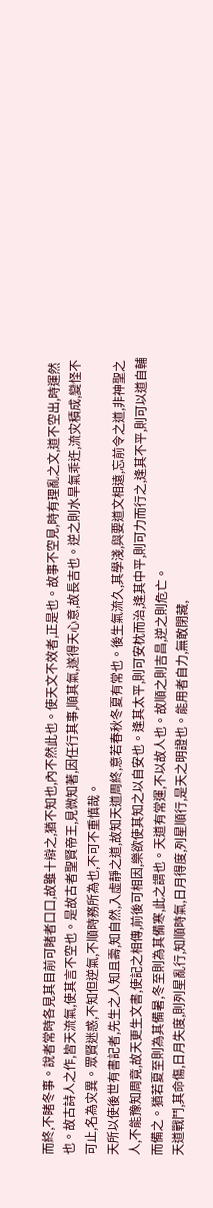而終,不睹冬事。說者常時各見其目前可睹者口口,故雖十辯之,猶不知也,內不然此也。使天文不效者,正是也。故事不空見,時有理亂之文,道不空出,時運然也。故古詩人之作,皆天流氣,使其言不空也。是故古者聖賢帝王,見微知著,因任行其事,順其氣,遂得天心意,故長吉也。逆之則水旱氣乖迕,流灾積成,變怪不可止,名為灾異。眾賢迷惑,不知但逆氣,不順時務所為也,不可不重慎哉。
天所以使後世有書記者,先生之人知且壽,知自然,入虛靜之道,故知天道周終,意若春秋冬夏有常也。後生氣流久,其學淺,與要道文相遠,忘前令之道,非神聖之人,不能豫知周竟,故天更生文書,使記之相傳,前後可相因,樂欲使其知之以自安也。逢其太平,則可安枕而治,逢其中平,則可力而行之,逢其不平,則可以道自輔而備之。猶若夏至則為其備暑,冬至則為其備寒,此之謂也。天道有常運,不以故人也。故順之則吉昌,逆之則危亡。
天道戰鬥,其命傷,日月失度,則列星亂行,知順時氣,日月得度,列星順行,是天之明證也。能用者自力,無敢閉藏,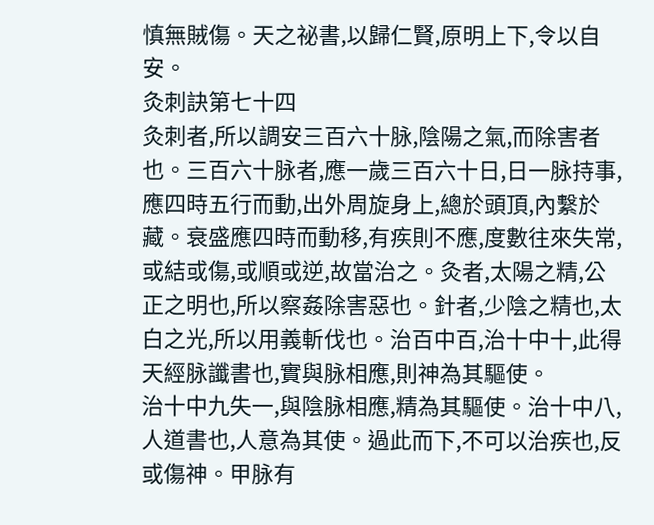慎無賊傷。天之祕書,以歸仁賢,原明上下,令以自安。
灸刺訣第七十四
灸刺者,所以調安三百六十脉,陰陽之氣,而除害者也。三百六十脉者,應一歲三百六十日,日一脉持事,應四時五行而動,出外周旋身上,總於頭頂,內繫於藏。衰盛應四時而動移,有疾則不應,度數往來失常,或結或傷,或順或逆,故當治之。灸者,太陽之精,公正之明也,所以察姦除害惡也。針者,少陰之精也,太白之光,所以用義斬伐也。治百中百,治十中十,此得天經脉讖書也,實與脉相應,則神為其驅使。
治十中九失一,與陰脉相應,精為其驅使。治十中八,人道書也,人意為其使。過此而下,不可以治疾也,反或傷神。甲脉有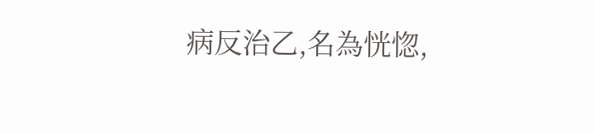病反治乙,名為恍惚,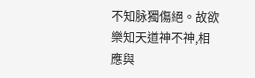不知脉獨傷絕。故欲樂知天道神不神,相應與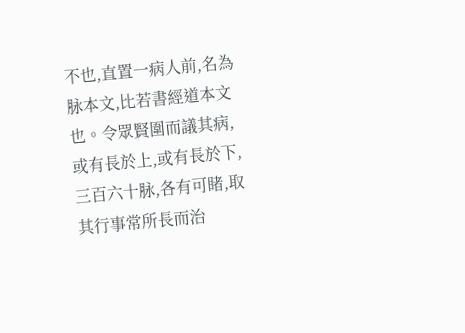不也,直置一病人前,名為脉本文,比若書經道本文也。令眾賢圍而議其病,或有長於上,或有長於下,三百六十脉,各有可睹,取其行事常所長而治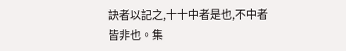訣者以記之,十十中者是也,不中者皆非也。集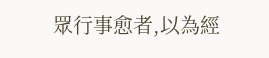眾行事愈者,以為經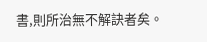書,則所治無不解訣者矣。